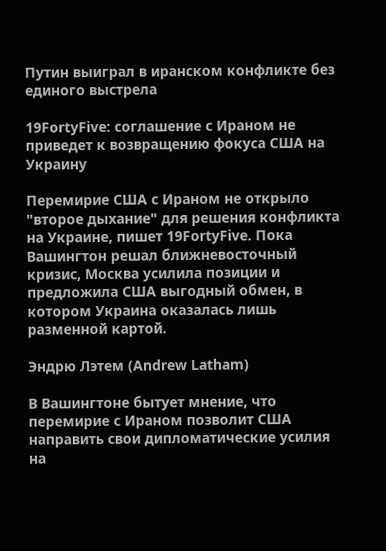Путин выиграл в иранском конфликте без единого выстрела

19FortyFive: соглашение с Ираном не приведет к возвращению фокуса США на Украину

Перемирие США с Ираном не открыло "второе дыхание" для решения конфликта на Украине, пишет 19FortyFive. Пока Вашингтон решал ближневосточный кризис, Москва усилила позиции и предложила США выгодный обмен, в котором Украина оказалась лишь разменной картой.

Эндрю Лэтем (Andrew Latham)

В Вашингтоне бытует мнение, что перемирие с Ираном позволит США направить свои дипломатические усилия на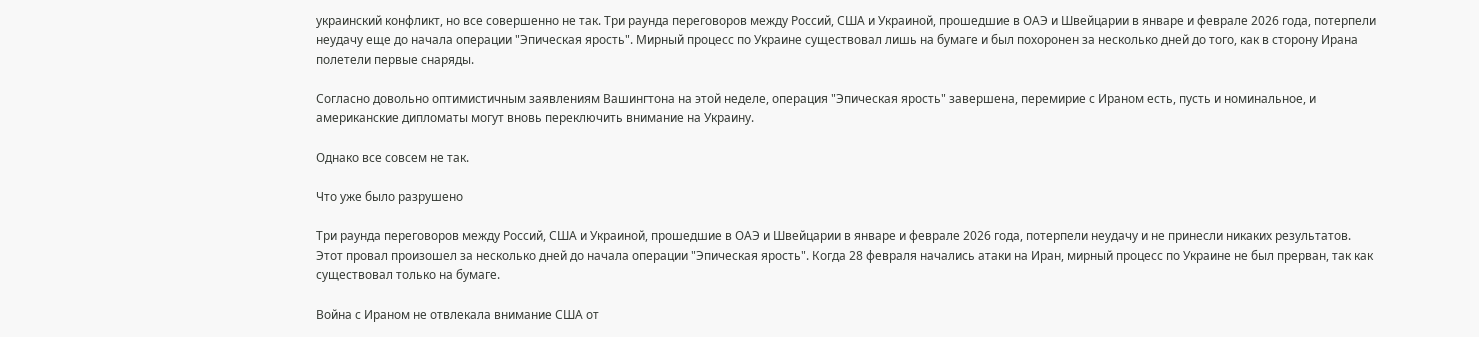украинский конфликт, но все совершенно не так. Три раунда переговоров между Россий, США и Украиной, прошедшие в ОАЭ и Швейцарии в январе и феврале 2026 года, потерпели неудачу еще до начала операции "Эпическая ярость". Мирный процесс по Украине существовал лишь на бумаге и был похоронен за несколько дней до того, как в сторону Ирана полетели первые снаряды.

Согласно довольно оптимистичным заявлениям Вашингтона на этой неделе, операция "Эпическая ярость" завершена, перемирие с Ираном есть, пусть и номинальное, и американские дипломаты могут вновь переключить внимание на Украину.

Однако все совсем не так.

Что уже было разрушено

Три раунда переговоров между Россий, США и Украиной, прошедшие в ОАЭ и Швейцарии в январе и феврале 2026 года, потерпели неудачу и не принесли никаких результатов. Этот провал произошел за несколько дней до начала операции "Эпическая ярость". Когда 28 февраля начались атаки на Иран, мирный процесс по Украине не был прерван, так как существовал только на бумаге.

Война с Ираном не отвлекала внимание США от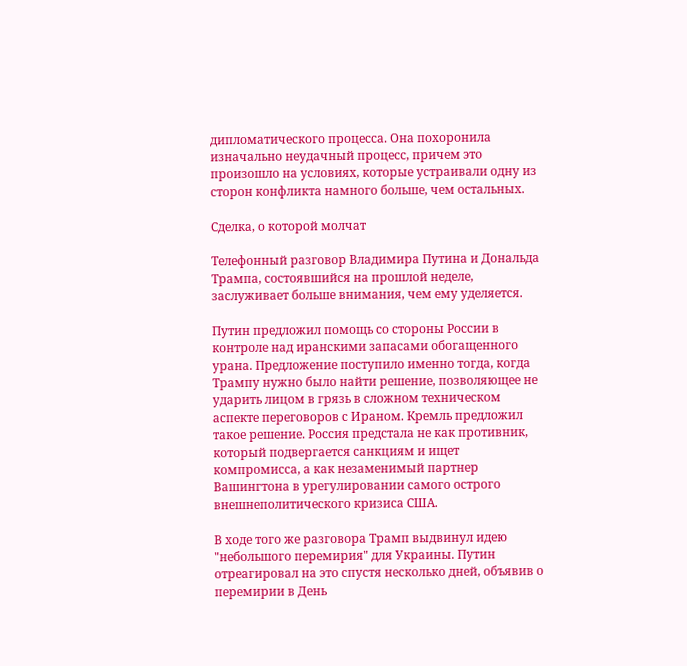дипломатического процесса. Она похоронила изначально неудачный процесс, причем это произошло на условиях, которые устраивали одну из сторон конфликта намного больше, чем остальных.

Сделка, о которой молчат

Телефонный разговор Владимира Путина и Дональда Трампа, состоявшийся на прошлой неделе, заслуживает больше внимания, чем ему уделяется.

Путин предложил помощь со стороны России в контроле над иранскими запасами обогащенного урана. Предложение поступило именно тогда, когда Трампу нужно было найти решение, позволяющее не ударить лицом в грязь в сложном техническом аспекте переговоров с Ираном. Кремль предложил такое решение. Россия предстала не как противник, который подвергается санкциям и ищет компромисса, а как незаменимый партнер Вашингтона в урегулировании самого острого внешнеполитического кризиса США.

В ходе того же разговора Трамп выдвинул идею "небольшого перемирия" для Украины. Путин отреагировал на это спустя несколько дней, объявив о перемирии в День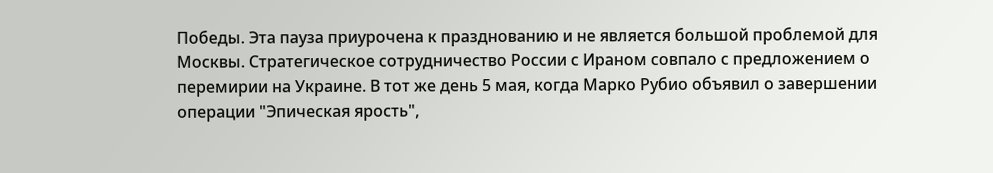Победы. Эта пауза приурочена к празднованию и не является большой проблемой для Москвы. Стратегическое сотрудничество России с Ираном совпало с предложением о перемирии на Украине. В тот же день 5 мая, когда Марко Рубио объявил о завершении операции "Эпическая ярость",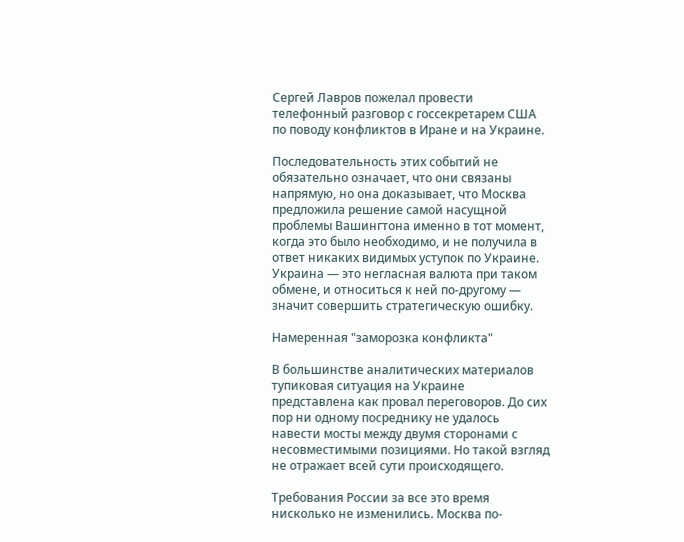Сергей Лавров пожелал провести телефонный разговор с госсекретарем США по поводу конфликтов в Иране и на Украине.

Последовательность этих событий не обязательно означает, что они связаны напрямую, но она доказывает, что Москва предложила решение самой насущной проблемы Вашингтона именно в тот момент, когда это было необходимо, и не получила в ответ никаких видимых уступок по Украине. Украина — это негласная валюта при таком обмене, и относиться к ней по-другому — значит совершить стратегическую ошибку.

Намеренная "заморозка конфликта"

В большинстве аналитических материалов тупиковая ситуация на Украине представлена как провал переговоров. До сих пор ни одному посреднику не удалось навести мосты между двумя сторонами с несовместимыми позициями. Но такой взгляд не отражает всей сути происходящего.

Требования России за все это время нисколько не изменились. Москва по-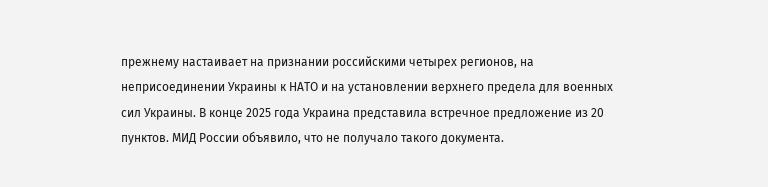прежнему настаивает на признании российскими четырех регионов, на неприсоединении Украины к НАТО и на установлении верхнего предела для военных сил Украины. В конце 2025 года Украина представила встречное предложение из 20 пунктов. МИД России объявило, что не получало такого документа.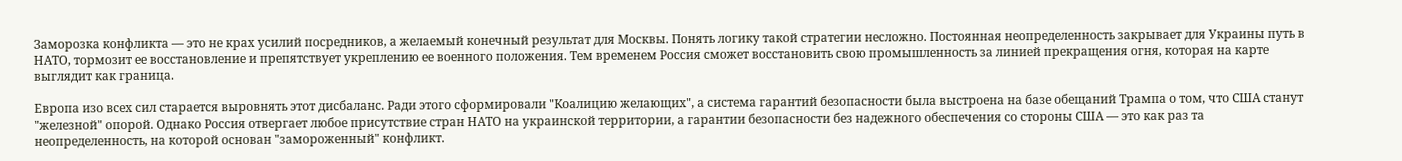Заморозка конфликта — это не крах усилий посредников, а желаемый конечный результат для Москвы. Понять логику такой стратегии несложно. Постоянная неопределенность закрывает для Украины путь в НАТО, тормозит ее восстановление и препятствует укреплению ее военного положения. Тем временем Россия сможет восстановить свою промышленность за линией прекращения огня, которая на карте выглядит как граница.

Европа изо всех сил старается выровнять этот дисбаланс. Ради этого сформировали "Коалицию желающих", а система гарантий безопасности была выстроена на базе обещаний Трампа о том, что США станут "железной" опорой. Однако Россия отвергает любое присутствие стран НАТО на украинской территории, а гарантии безопасности без надежного обеспечения со стороны США — это как раз та неопределенность, на которой основан "замороженный" конфликт.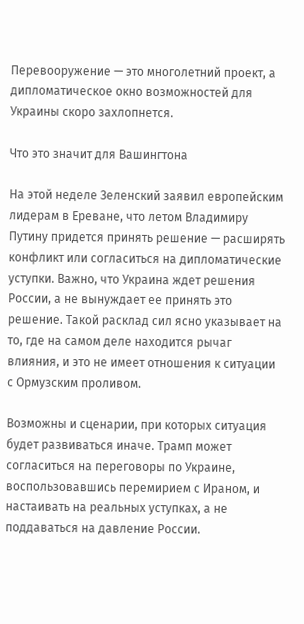Перевооружение — это многолетний проект, а дипломатическое окно возможностей для Украины скоро захлопнется.

Что это значит для Вашингтона

На этой неделе Зеленский заявил европейским лидерам в Ереване, что летом Владимиру Путину придется принять решение — расширять конфликт или согласиться на дипломатические уступки. Важно, что Украина ждет решения России, а не вынуждает ее принять это решение. Такой расклад сил ясно указывает на то, где на самом деле находится рычаг влияния, и это не имеет отношения к ситуации с Ормузским проливом.

Возможны и сценарии, при которых ситуация будет развиваться иначе. Трамп может согласиться на переговоры по Украине, воспользовавшись перемирием с Ираном, и настаивать на реальных уступках, а не поддаваться на давление России.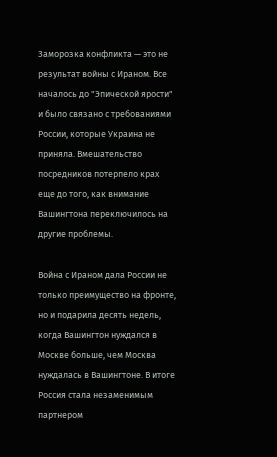Заморозка конфликта — это не результат войны с Ираном. Все началось до "Эпической ярости" и было связано с требованиями России, которые Украина не приняла. Вмешательство посредников потерпело крах еще до того, как внимание Вашингтона переключилось на другие проблемы.

Война с Ираном дала России не только преимущество на фронте, но и подарила десять недель, когда Вашингтон нуждался в Москве больше, чем Москва нуждалась в Вашингтоне. В итоге Россия стала незаменимым партнером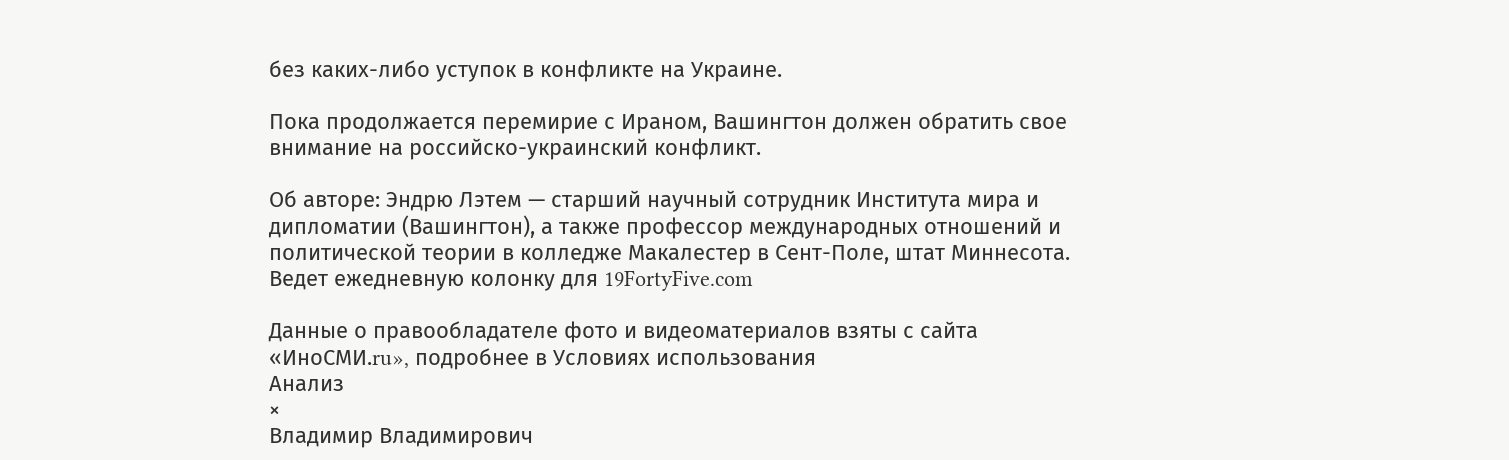без каких-либо уступок в конфликте на Украине.

Пока продолжается перемирие с Ираном, Вашингтон должен обратить свое внимание на российско-украинский конфликт.

Об авторе: Эндрю Лэтем — старший научный сотрудник Института мира и дипломатии (Вашингтон), а также профессор международных отношений и политической теории в колледже Макалестер в Сент-Поле, штат Миннесота. Ведет ежедневную колонку для 19FortyFive.com

Данные о правообладателе фото и видеоматериалов взяты с сайта «ИноСМИ.ru», подробнее в Условиях использования
Анализ
×
Владимир Владимирович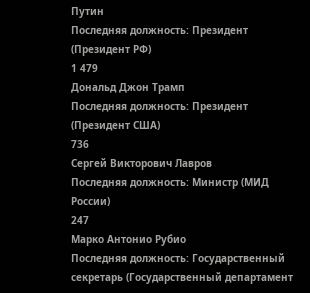Путин
Последняя должность: Президент (Президент РФ)
1 479
Дональд Джон Трамп
Последняя должность: Президент (Президент США)
736
Сергей Викторович Лавров
Последняя должность: Министр (МИД России)
247
Марко Антонио Рубио
Последняя должность: Государственный секретарь (Государственный департамент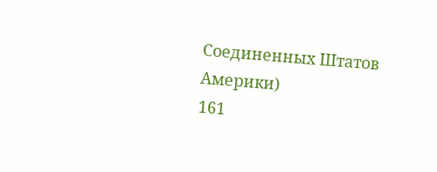Соединенных Штатов Америки)
161